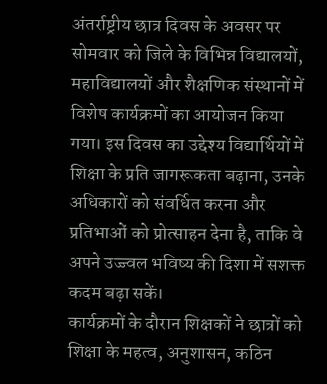अंतर्राष्ट्रीय छात्र दिवस के अवसर पर सोमवार को जिले के विभिन्न विद्यालयों, महाविद्यालयों और शैक्षणिक संस्थानों में विशेष कार्यक्रमों का आयोजन किया गया। इस दिवस का उद्देश्य विद्यार्थियों में शिक्षा के प्रति जागरूकता बढ़ाना, उनके अधिकारों को संवर्धित करना और प्रतिभाओं को प्रोत्साहन देना है, ताकि वे अपने उज्ज्वल भविष्य की दिशा में सशक्त कदम बढ़ा सकें।
कार्यक्रमों के दौरान शिक्षकों ने छात्रों को शिक्षा के महत्व, अनुशासन, कठिन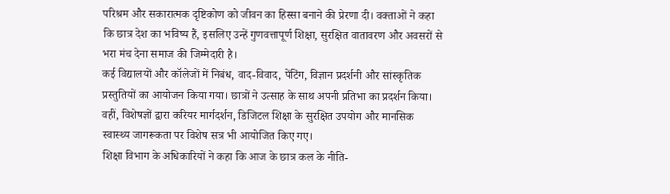परिश्रम और सकारात्मक दृष्टिकोण को जीवन का हिस्सा बनाने की प्रेरणा दी। वक्ताओं ने कहा कि छात्र देश का भविष्य हैं, इसलिए उन्हें गुणवत्तापूर्ण शिक्षा, सुरक्षित वातावरण और अवसरों से भरा मंच देना समाज की जिम्मेदारी है।
कई विद्यालयों और कॉलेजों में निबंध, वाद-विवाद, पेंटिंग, विज्ञान प्रदर्शनी और सांस्कृतिक प्रस्तुतियों का आयोजन किया गया। छात्रों ने उत्साह के साथ अपनी प्रतिभा का प्रदर्शन किया। वहीं, विशेषज्ञों द्वारा करियर मार्गदर्शन, डिजिटल शिक्षा के सुरक्षित उपयोग और मानसिक स्वास्थ्य जागरूकता पर विशेष सत्र भी आयोजित किए गए।
शिक्षा विभाग के अधिकारियों ने कहा कि आज के छात्र कल के नीति-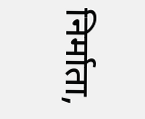निर्माता,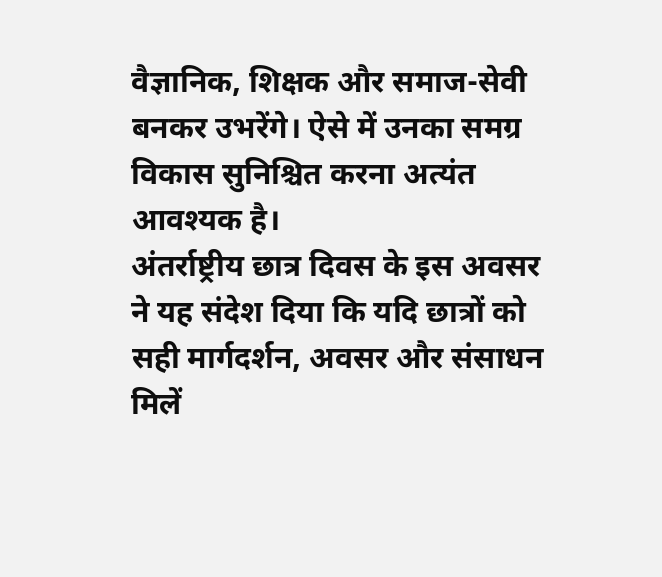वैज्ञानिक, शिक्षक और समाज-सेवी बनकर उभरेंगे। ऐसे में उनका समग्र विकास सुनिश्चित करना अत्यंत आवश्यक है।
अंतर्राष्ट्रीय छात्र दिवस के इस अवसर ने यह संदेश दिया कि यदि छात्रों को सही मार्गदर्शन, अवसर और संसाधन मिलें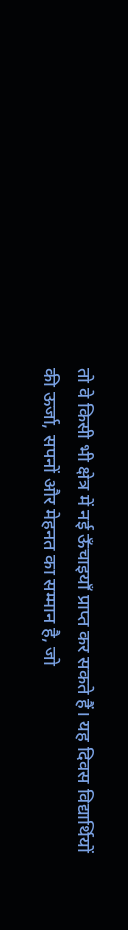तो वे किसी भी क्षेत्र में नई ऊँचाइयाँ प्राप्त कर सकते हैं। यह दिवस विद्यार्थियों की ऊर्जा, सपनों और मेहनत का सम्मान है, जो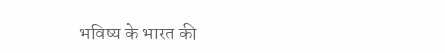भविष्य के भारत की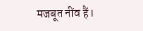मजबूत नींव हैं।